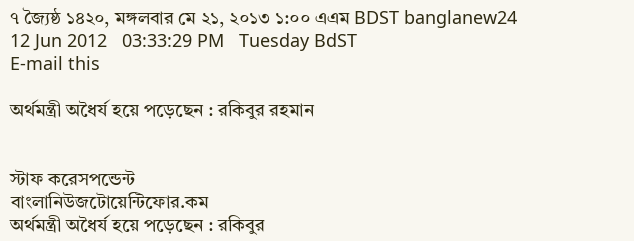৭ জ্যৈষ্ঠ ১৪২০, মঙ্গলবার মে ২১, ২০১৩ ১:০০ এএম BDST banglanew24
12 Jun 2012   03:33:29 PM   Tuesday BdST
E-mail this

অর্থমন্ত্রী অধৈর্য হয়ে পড়েছেন : রকিবুর রহমান


স্টাফ করেসপন্ডেন্ট
বাংলানিউজটোয়েন্টিফোর.কম
অর্থমন্ত্রী অধৈর্য হয়ে পড়েছেন : রকিবুর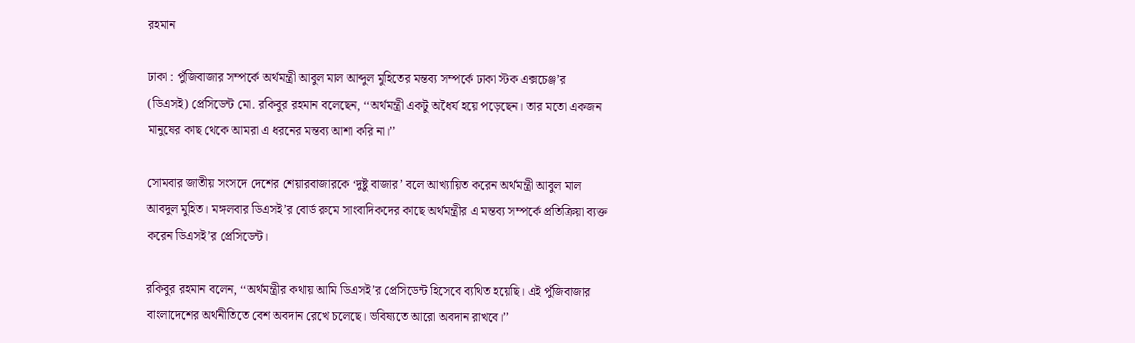রহমান

ঢাকা : পুঁজিবাজার সম্পর্কে অর্থমন্ত্রী আবুল মাল আব্দুল মুহিতের মন্তব্য সম্পর্কে ঢাকা স্টক এক্সচেঞ্জ’র (ডিএসই) প্রেসিডেন্ট মো. রকিবুর রহমান বলেছেন, ‘‘অর্থমন্ত্রী একটু অধৈর্য হয়ে পড়েছেন। তার মতো একজন মানুষের কাছ থেকে আমরা এ ধরনের মন্তব্য আশা করি না।’’

সোমবার জাতীয় সংসদে দেশের শেয়ারবাজারকে ‘দুষ্টু বাজার’ বলে আখ্যায়িত করেন অর্থমন্ত্রী আবুল মাল আবদুল মুহিত। মঙ্গলবার ডিএসই’র বোর্ড রুমে সাংবাদিকদের কাছে অর্থমন্ত্রীর এ মন্তব্য সম্পর্কে প্রতিক্রিয়া ব্যক্ত করেন ডিএসই’র প্রেসিডেন্ট।

রকিবুর রহমান বলেন, ‘‘অর্থমন্ত্রীর কথায় আমি ডিএসই’র প্রেসিডেন্ট হিসেবে ব্যথিত হয়েছি। এই পুঁজিবাজার বাংলাদেশের অর্থনীতিতে বেশ অবদান রেখে চলেছে। ভবিষ্যতে আরো অবদান রাখবে।’’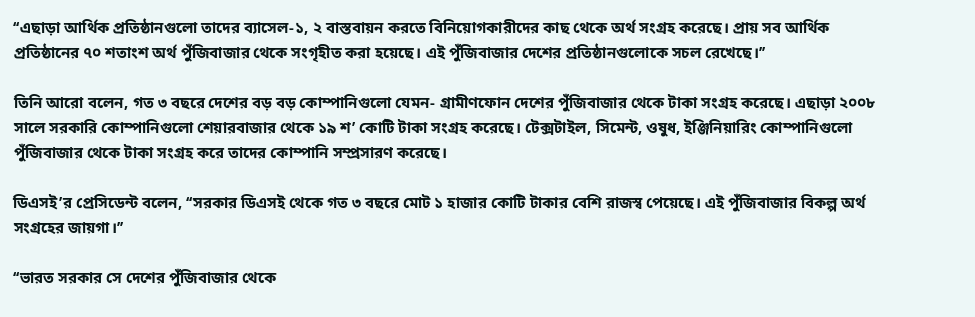‘‘এছাড়া আর্থিক প্রতিষ্ঠানগুলো তাদের ব্যাসেল-১, ২ বাস্তবায়ন করতে বিনিয়োগকারীদের কাছ থেকে অর্থ সংগ্রহ করেছে। প্রায় সব আর্থিক প্রতিষ্ঠানের ৭০ শতাংশ অর্থ পুঁজিবাজার থেকে সংগৃহীত করা হয়েছে। এই পুঁজিবাজার দেশের প্রতিষ্ঠানগুলোকে সচল রেখেছে।’’

তিনি আরো বলেন, গত ৩ বছরে দেশের বড় বড় কোম্পানিগুলো যেমন- গ্রামীণফোন দেশের পুঁজিবাজার থেকে টাকা সংগ্রহ করেছে। এছাড়া ২০০৮ সালে সরকারি কোম্পানিগুলো শেয়ারবাজার থেকে ১৯ শ’ কোটি টাকা সংগ্রহ করেছে। টেক্সটাইল, সিমেন্ট, ওষুধ, ইঞ্জিনিয়ারিং কোম্পানিগুলো পুঁজিবাজার থেকে টাকা সংগ্রহ করে তাদের কোম্পানি সম্প্রসারণ করেছে।

ডিএসই’র প্রেসিডেন্ট বলেন, ‘‘সরকার ডিএসই থেকে গত ৩ বছরে মোট ১ হাজার কোটি টাকার বেশি রাজস্ব পেয়েছে। এই পুঁজিবাজার বিকল্প অর্থ সংগ্রহের জায়গা।’’

‘‘ভারত সরকার সে দেশের পুঁজিবাজার থেকে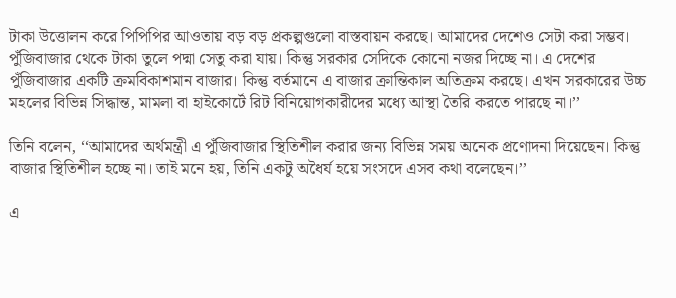টাকা উত্তোলন করে পিপিপির আওতায় বড় বড় প্রকল্পগুলো বাস্তবায়ন করছে। আমাদের দেশেও সেটা করা সম্ভব। পুঁজিবাজার থেকে টাকা তুলে পদ্মা সেতু করা যায়। কিন্তু সরকার সেদিকে কোনো নজর দিচ্ছে না। এ দেশের পুঁজিবাজার একটি ক্রমবিকাশমান বাজার। কিন্তু বর্তমানে এ বাজার ক্রান্তিকাল অতিক্রম করছে। এখন সরকারের উচ্চ মহলের বিভিন্ন সিদ্ধান্ত, মামলা বা হাইকোর্টে রিট বিনিয়োগকারীদের মধ্যে আস্থা তৈরি করতে পারছে না।’’

তিনি বলেন, ‘‘আমাদের অর্থমন্ত্রী এ পুঁজিবাজার স্থিতিশীল করার জন্য বিভিন্ন সময় অনেক প্রণোদনা দিয়েছেন। কিন্তু বাজার স্থিতিশীল হচ্ছে না। তাই মনে হয়, তিনি একটু অধৈর্য হয়ে সংসদে এসব কথা বলেছেন।’’

এ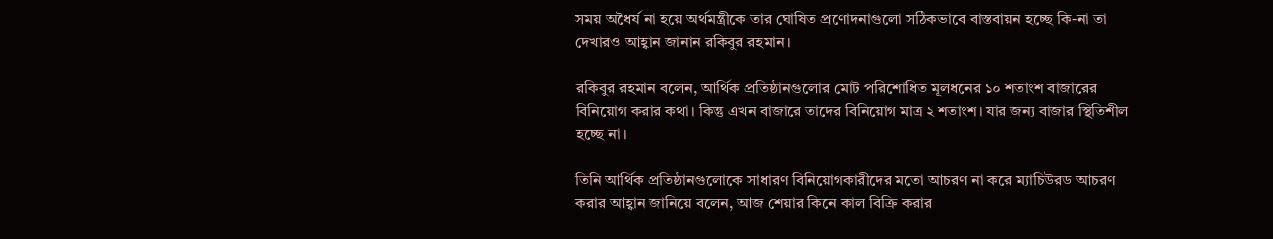সময় অধৈর্য না হয়ে অর্থমন্ত্রীকে তার ঘোষিত প্রণোদনাগুলো সঠিকভাবে বাস্তবায়ন হচ্ছে কি-না তা দেখারও আহ্বান জানান রকিবুর রহমান।

রকিবুর রহমান বলেন, আর্থিক প্রতিষ্ঠানগুলোর মোট পরিশোধিত মূলধনের ১০ শতাংশ বাজারের বিনিয়োগ করার কথা। কিন্তু এখন বাজারে তাদের বিনিয়োগ মাত্র ২ শতাংশ। যার জন্য বাজার স্থিতিশীল হচ্ছে না।

তিনি আর্থিক প্রতিষ্ঠানগুলোকে সাধারণ বিনিয়োগকারীদের মতো আচরণ না করে ম্যাচিউরড আচরণ করার আহ্বান জানিয়ে বলেন, আজ শেয়ার কিনে কাল বিক্রি করার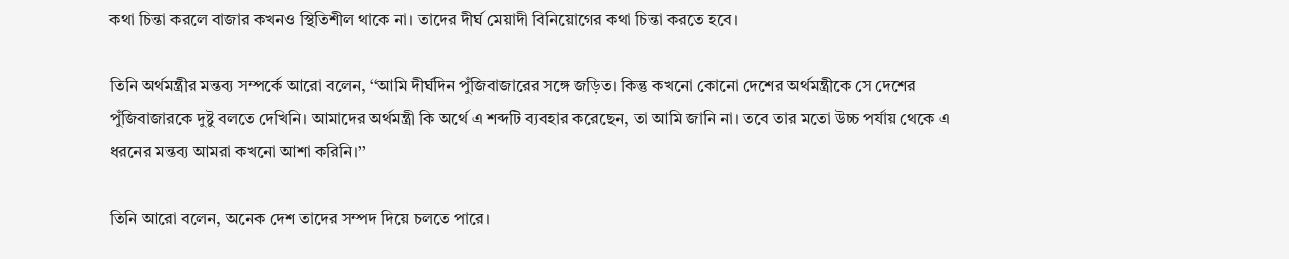কথা চিন্তা করলে বাজার কখনও স্থিতিশীল থাকে না। তাদের দীর্ঘ মেয়াদী বিনিয়োগের কথা চিন্তা করতে হবে।

তিনি অর্থমন্ত্রীর মন্তব্য সম্পর্কে আরো বলেন, ‘‘আমি দীর্ঘদিন পুঁজিবাজারের সঙ্গে জড়িত। কিন্তু কখনো কোনো দেশের অর্থমন্ত্রীকে সে দেশের পুঁজিবাজারকে দুষ্টু বলতে দেখিনি। আমাদের অর্থমন্ত্রী কি অর্থে এ শব্দটি ব্যবহার করেছেন, তা আমি জানি না। তবে তার মতো উচ্চ পর্যায় থেকে এ ধরনের মন্তব্য আমরা কখনো আশা করিনি।’’

তিনি আরো বলেন, অনেক দেশ তাদের সম্পদ দিয়ে চলতে পারে।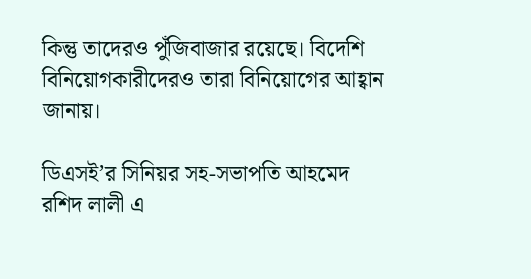কিন্তু তাদেরও পুঁজিবাজার রয়েছে। বিদেশি বিনিয়োগকারীদেরও তারা বিনিয়োগের আহ্বান জানায়।

ডিএসই’র সিনিয়র সহ-সভাপতি আহমেদ রশিদ লালী এ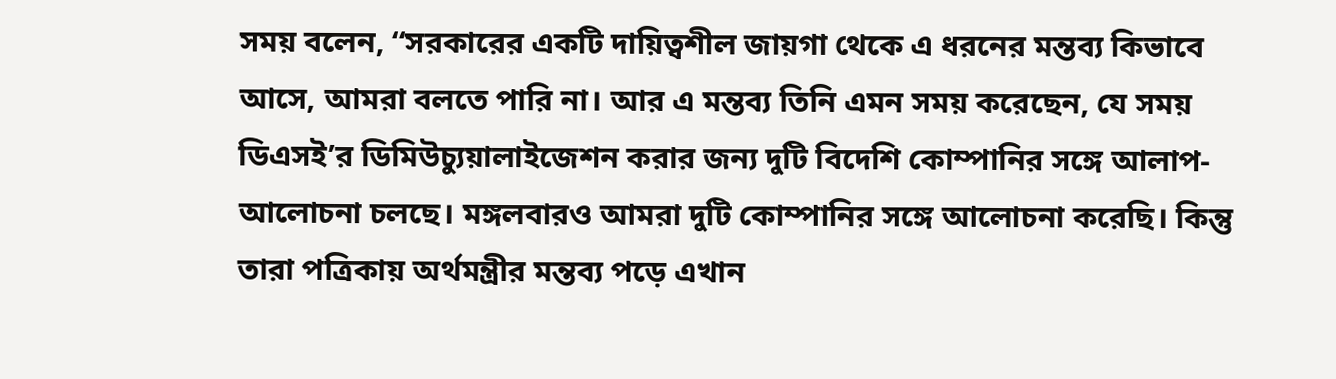সময় বলেন, ‘‘সরকারের একটি দায়িত্বশীল জায়গা থেকে এ ধরনের মন্তব্য কিভাবে আসে, আমরা বলতে পারি না। আর এ মন্তব্য তিনি এমন সময় করেছেন, যে সময় ডিএসই’র ডিমিউচ্যুয়ালাইজেশন করার জন্য দুটি বিদেশি কোম্পানির সঙ্গে আলাপ-আলোচনা চলছে। মঙ্গলবারও আমরা দুটি কোম্পানির সঙ্গে আলোচনা করেছি। কিন্তু তারা পত্রিকায় অর্থমন্ত্রীর মন্তব্য পড়ে এখান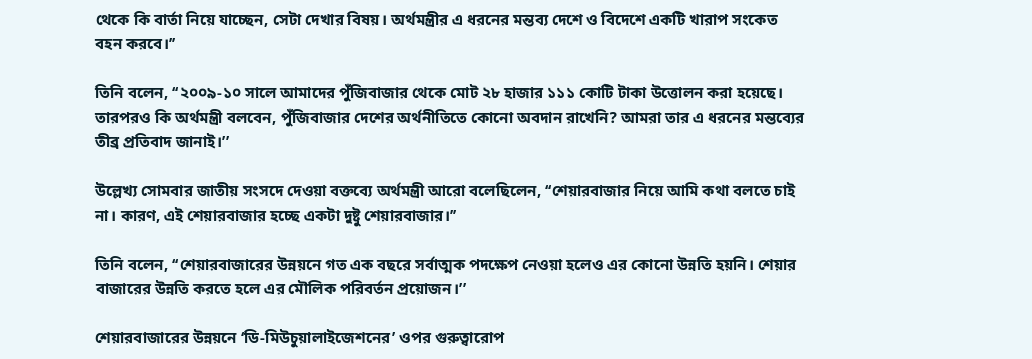থেকে কি বার্তা নিয়ে যাচ্ছেন, সেটা দেখার বিষয়। অর্থমন্ত্রীর এ ধরনের মন্তব্য দেশে ও বিদেশে একটি খারাপ সংকেত বহন করবে।’’

তিনি বলেন, ‘‘২০০৯-১০ সালে আমাদের পুঁজিবাজার থেকে মোট ২৮ হাজার ১১১ কোটি টাকা উত্তোলন করা হয়েছে। তারপরও কি অর্থমন্ত্রী বলবেন, পুঁজিবাজার দেশের অর্থনীতিতে কোনো অবদান রাখেনি? আমরা তার এ ধরনের মন্তব্যের তীব্র প্রতিবাদ জানাই।’’

উল্লেখ্য সোমবার জাতীয় সংসদে দেওয়া বক্তব্যে অর্থমন্ত্রী আরো বলেছিলেন, ‘‘শেয়ারবাজার নিয়ে আমি কথা বলতে চাই না। কারণ, এই শেয়ারবাজার হচ্ছে একটা দুষ্টু শেয়ারবাজার।’’

তিনি বলেন, ‘‘শেয়ারবাজারের উন্নয়নে গত এক বছরে সর্বাত্মক পদক্ষেপ নেওয়া হলেও এর কোনো উন্নতি হয়নি। শেয়ার বাজারের উন্নতি করতে হলে এর মৌলিক পরিবর্তন প্রয়োজন।’’

শেয়ারবাজারের উন্নয়নে ‘ডি-মিউচুয়ালাইজেশনের’ ওপর গুরুত্বারোপ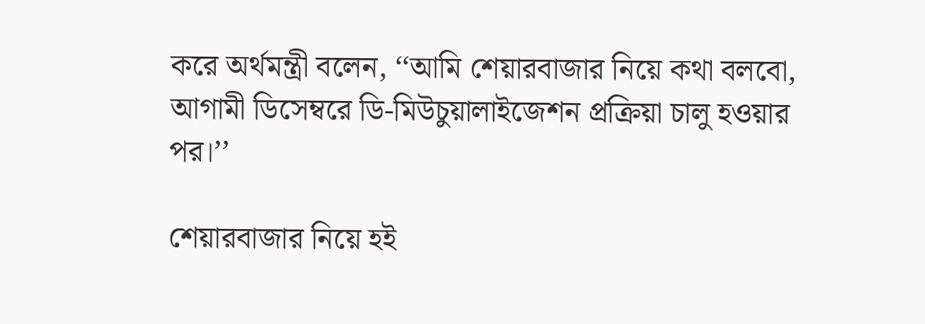করে অর্থমন্ত্রী বলেন, ‘‘আমি শেয়ারবাজার নিয়ে কথা বলবো, আগামী ডিসেম্বরে ডি-মিউচুয়ালাইজেশন প্রক্রিয়া চালু হওয়ার পর।’’

শেয়ারবাজার নিয়ে হই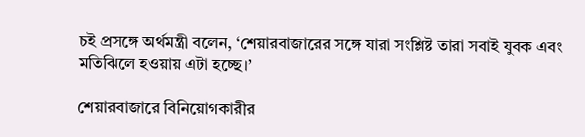চই প্রসঙ্গে অর্থমন্ত্রী বলেন, ‘শেয়ারবাজারের সঙ্গে যারা সংশ্লিষ্ট তারা সবাই যুবক এবং মতিঝিলে হওয়ায় এটা হচ্ছে।’

শেয়ারবাজারে বিনিয়োগকারীর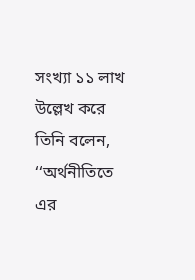সংখ্যা ১১ লাখ উল্লেখ করে তিনি বলেন, ‘‘অর্থনীতিতে এর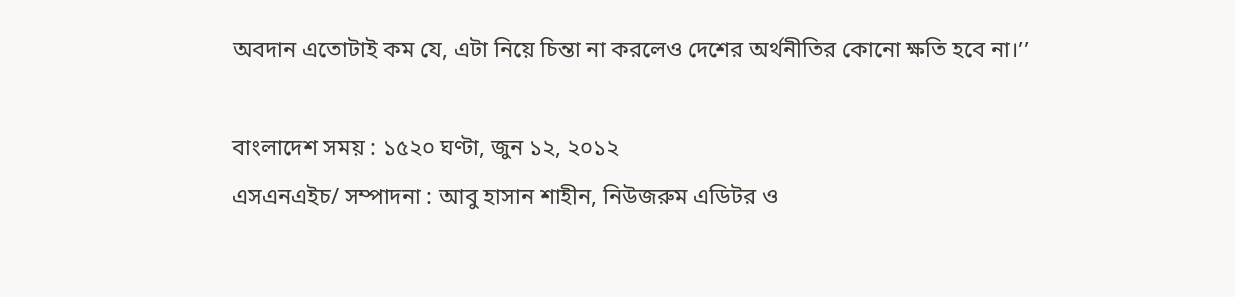অবদান এতোটাই কম যে, এটা নিয়ে চিন্তা না করলেও দেশের অর্থনীতির কোনো ক্ষতি হবে না।’’

বাংলাদেশ সময় : ১৫২০ ঘণ্টা, জুন ১২, ২০১২
এসএনএইচ/ সম্পাদনা : আবু হাসান শাহীন, নিউজরুম এডিটর ও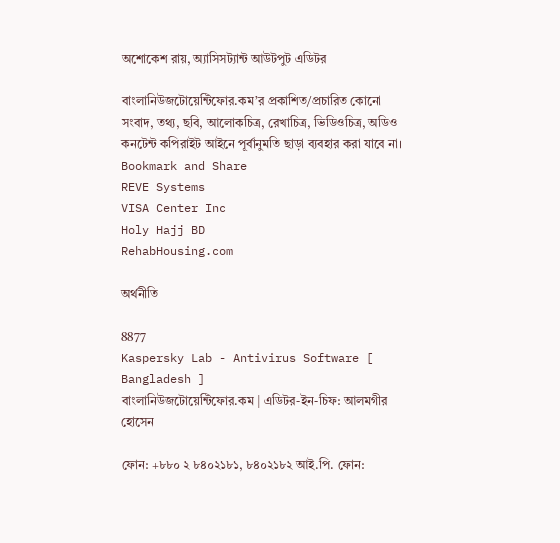অশোকেশ রায়, অ্যাসিসট্যান্ট আউটপুট এডিটর

বাংলানিউজটোয়েন্টিফোর.কম’র প্রকাশিত/প্রচারিত কোনো সংবাদ, তথ্য, ছবি, আলোকচিত্র, রেখাচিত্র, ভিডিওচিত্র, অডিও কনটেন্ট কপিরাইট আইনে পূর্বানুমতি ছাড়া ব্যবহার করা যাবে না।
Bookmark and Share
REVE Systems
VISA Center Inc
Holy Hajj BD
RehabHousing.com

অর্থনীতি

8877
Kaspersky Lab - Antivirus Software [ Bangladesh ]
বাংলানিউজটোয়েন্টিফোর.কম | এডিটর-ইন-চিফ: আলমগীর হোসেন

ফোন: +৮৮০ ২ ৮৪০২১৮১, ৮৪০২১৮২ আই.পি. ফোন: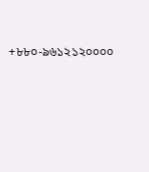+৮৮০-৯৬১২১২০০০০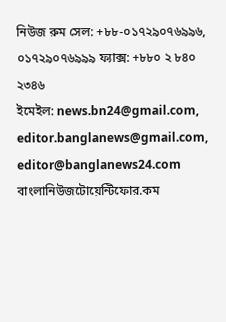নিউজ রুম সেল: +৮৮-০১৭২৯০৭৬৯৯৬, ০১৭২৯০৭৬৯৯৯ ফ্যাক্স: +৮৮০ ২ ৮৪০ ২৩৪৬
ইমেইল: news.bn24@gmail.com, editor.banglanews@gmail.com, editor@banglanews24.com    বাংলানিউজটোয়েন্টিফোর.কম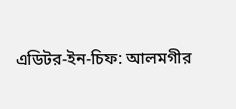এডিটর-ইন-চিফ: আলমগীর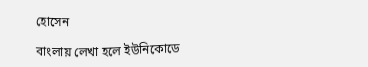হোসেন

বাংলায় লেখা হলে ইউনিকোডে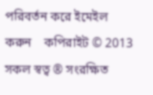পরিবর্তন করে ইমেইল করুন    কপিরাইট © 2013 সকল স্বত্ব ® সংরক্ষিত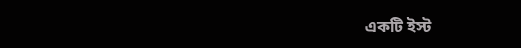একটি ইস্ট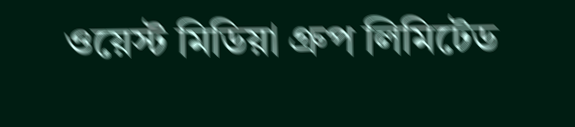ওয়েস্ট মিডিয়া গ্রুপ লিমিটেড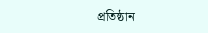প্রতিষ্ঠান